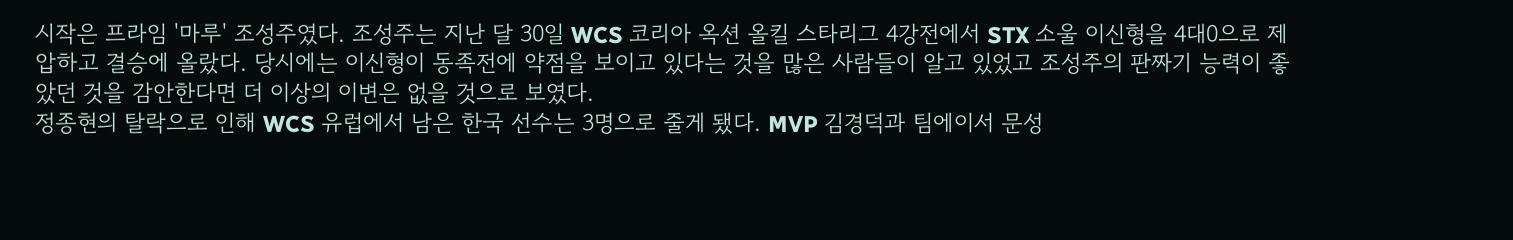시작은 프라임 '마루' 조성주였다. 조성주는 지난 달 30일 WCS 코리아 옥션 올킬 스타리그 4강전에서 STX 소울 이신형을 4대0으로 제압하고 결승에 올랐다. 당시에는 이신형이 동족전에 약점을 보이고 있다는 것을 많은 사람들이 알고 있었고 조성주의 판짜기 능력이 좋았던 것을 감안한다면 더 이상의 이변은 없을 것으로 보였다.
정종현의 탈락으로 인해 WCS 유럽에서 남은 한국 선수는 3명으로 줄게 됐다. MVP 김경덕과 팀에이서 문성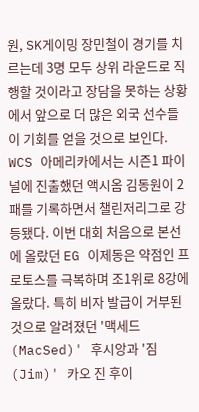원, SK게이밍 장민철이 경기를 치르는데 3명 모두 상위 라운드로 직행할 것이라고 장담을 못하는 상황에서 앞으로 더 많은 외국 선수들이 기회를 얻을 것으로 보인다.
WCS 아메리카에서는 시즌1 파이널에 진출했던 액시옴 김동원이 2패를 기록하면서 챌린저리그로 강등됐다. 이번 대회 처음으로 본선에 올랐던 EG 이제동은 약점인 프로토스를 극복하며 조1위로 8강에 올랐다. 특히 비자 발급이 거부된 것으로 알려졌던 '맥세드(MacSed)' 후시앙과 '짐(Jim)' 카오 진 후이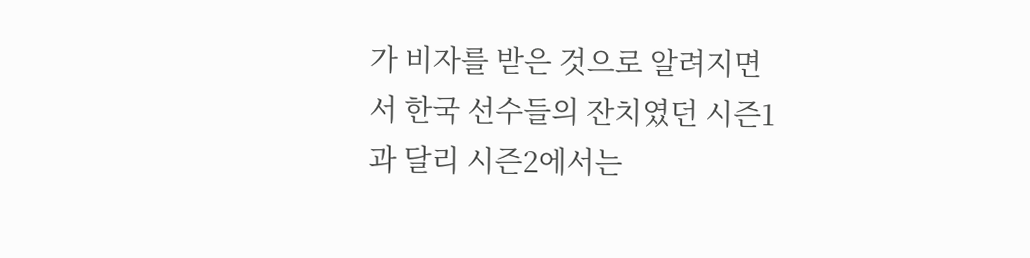가 비자를 받은 것으로 알려지면서 한국 선수들의 잔치였던 시즌1과 달리 시즌2에서는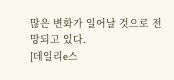많은 변화가 일어날 것으로 전망되고 있다.
[데일리e스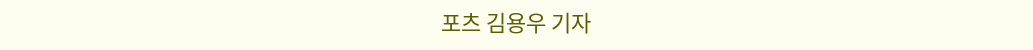포츠 김용우 기자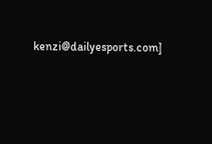kenzi@dailyesports.com]